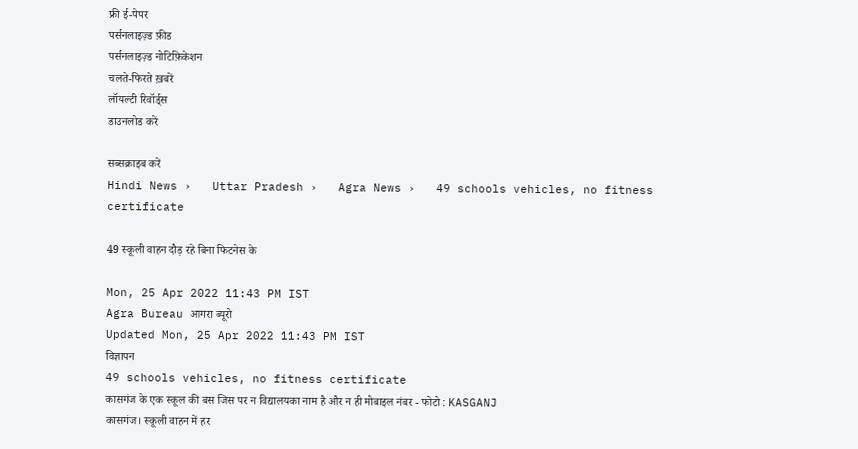फ्री ई-पेपर
पर्सनलाइज़्ड फ़ीड
पर्सनलाइज़्ड नोटिफ़िकेशन
चलते-फिरते ख़बरें
लॉयल्टी रिवॉर्ड्स
डाउनलोड करें

सब्सक्राइब करें
Hindi News ›   Uttar Pradesh ›   Agra News ›   49 schools vehicles, no fitness certificate

49 स्कूली वाहन दौड़ रहे बिना फिटनेस के

Mon, 25 Apr 2022 11:43 PM IST
Agra Bureau आगरा ब्यूरो
Updated Mon, 25 Apr 2022 11:43 PM IST
विज्ञापन
49 schools vehicles, no fitness certificate
कासगंज के एक स्कूल की बस जिस पर न विद्यालयका नाम है और न ही मोबाइल नंबर - फोटो : KASGANJ
कासगंज। स्कूली वाहन में हर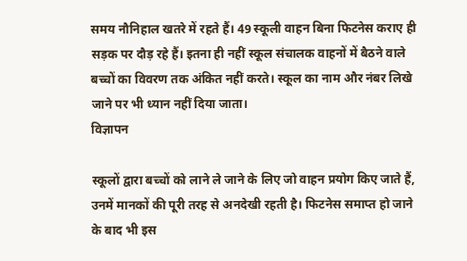समय नौनिहाल खतरे में रहते हैं। 49 स्कूली वाहन बिना फिटनेस कराए ही सड़क पर दौड़ रहे हैं। इतना ही नहीं स्कूल संचालक वाहनों में बैठने वाले बच्चों का विवरण तक अंकित नहीं करते। स्कूल का नाम और नंबर लिखे जाने पर भी ध्यान नहीं दिया जाता।
विज्ञापन

स्कूलों द्वारा बच्चों को लाने ले जाने के लिए जो वाहन प्रयोग किए जाते हैं, उनमें मानकों की पूरी तरह से अनदेखी रहती है। फिटनेस समाप्त हो जाने के बाद भी इस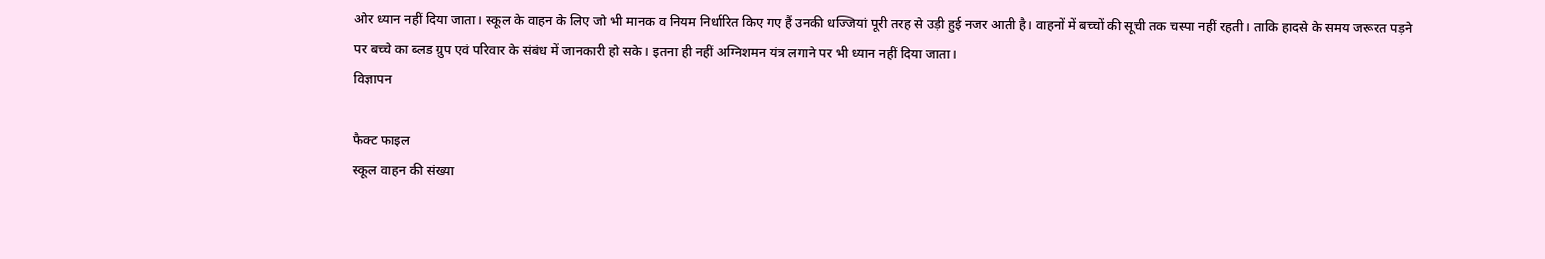ओर ध्यान नहीं दिया जाता। स्कूल के वाहन के लिए जो भी मानक व नियम निर्धारित किए गए हैं उनकी धज्जियां पूरी तरह से उड़ी हुई नजर आती है। वाहनों में बच्चों की सूची तक चस्पा नहीं रहती। ताकि हादसे के समय जरूरत पड़ने पर बच्चे का ब्लड ग्रुप एवं परिवार के संबंध में जानकारी हो सके। इतना ही नहीं अग्निशमन यंत्र लगाने पर भी ध्यान नहीं दिया जाता।
विज्ञापन

फैक्ट फाइल
स्कूल वाहन की संख्या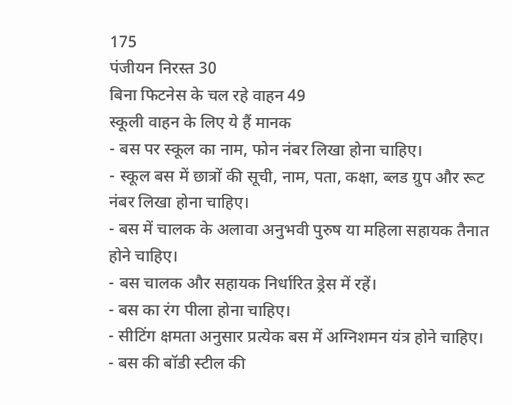175
पंजीयन निरस्त 30
बिना फिटनेस के चल रहे वाहन 49
स्कूली वाहन के लिए ये हैं मानक
- बस पर स्कूल का नाम, फोन नंबर लिखा होना चाहिए।
- स्कूल बस में छात्रों की सूची, नाम, पता, कक्षा, ब्लड ग्रुप और रूट नंबर लिखा होना चाहिए।
- बस में चालक के अलावा अनुभवी पुरुष या महिला सहायक तैनात होने चाहिए।
- बस चालक और सहायक निर्धारित ड्रेस में रहें।
- बस का रंग पीला होना चाहिए।
- सीटिंग क्षमता अनुसार प्रत्येक बस में अग्निशमन यंत्र होने चाहिए।
- बस की बॉडी स्टील की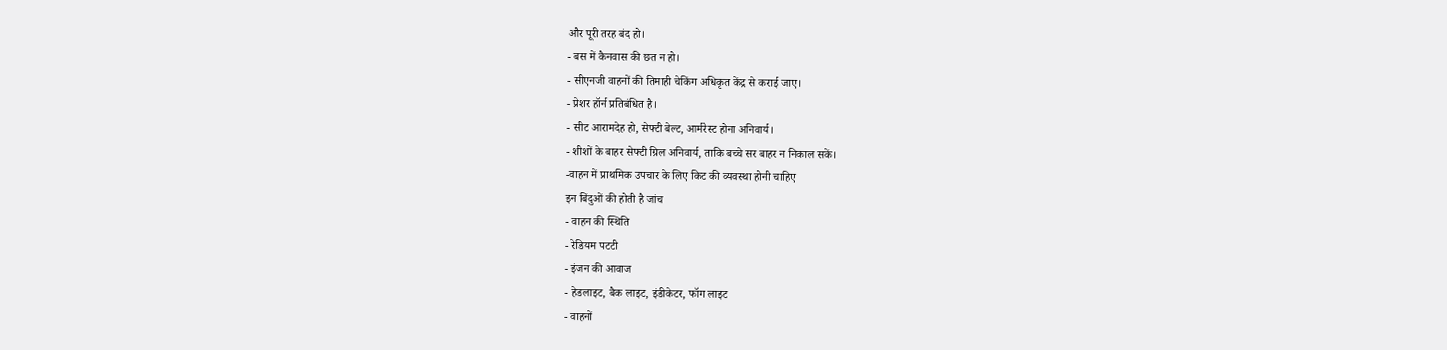और पूरी तरह बंद हो।
- बस में कैनवास की छत न हो।
- सीएनजी वाहनों की तिमाही चेकिंग अधिकृत केंद्र से कराई जाए।
- प्रेशर हॉर्न प्रतिबंधित है।
- सीट आरामदेह हो, सेफ्टी बेल्ट, आर्मरेस्ट होना अनिवार्य।
- शीशों के बाहर सेफ्टी ग्रिल अनिवार्य, ताकि बच्चे सर बाहर न निकाल सकें।
-वाहन में प्राथमिक उपचार के लिए किट की व्यवस्था होनी चाहिए
इन बिंदुओं की होती है जांच
- वाहन की स्थिति
- रेडियम पटटी
- इंजन की आवाज
- हेडलाइट, बैक लाइट, इंडीकेटर, फॉग लाइट
- वाहनों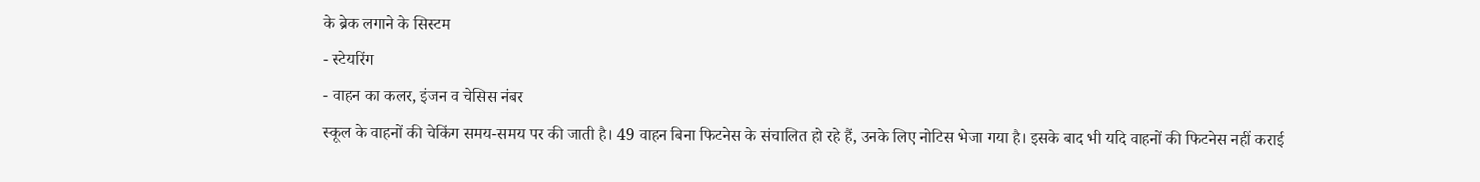के ब्रेक लगाने के सिस्टम
- स्टेयरिंग
- वाहन का कलर, इंजन व चेसिस नंबर
स्कूल के वाहनों की चेकिंग समय-समय पर की जाती है। 49 वाहन बिना फिटनेस के संचालित हो रहे हैं, उनके लिए नोटिस भेजा गया है। इसके बाद भी यदि वाहनों की फिटनेस नहीं कराई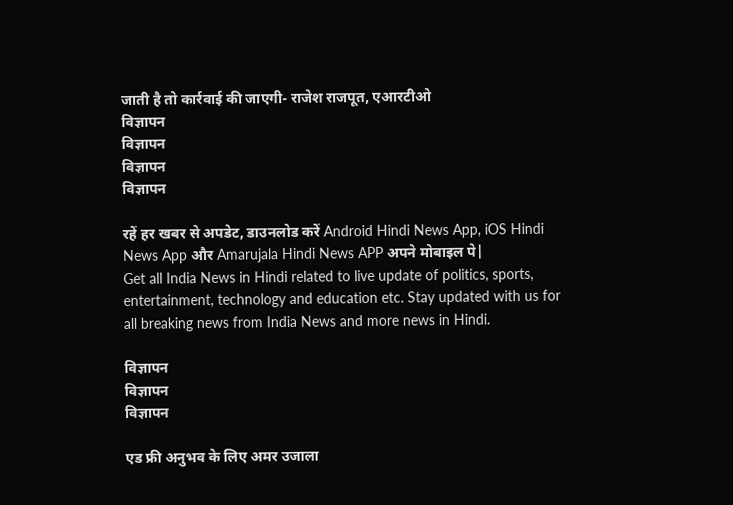जाती है तो कार्रवाई की जाएगी- राजेश राजपूत, एआरटीओ
विज्ञापन
विज्ञापन
विज्ञापन
विज्ञापन

रहें हर खबर से अपडेट, डाउनलोड करें Android Hindi News App, iOS Hindi News App और Amarujala Hindi News APP अपने मोबाइल पे|
Get all India News in Hindi related to live update of politics, sports, entertainment, technology and education etc. Stay updated with us for all breaking news from India News and more news in Hindi.

विज्ञापन
विज्ञापन
विज्ञापन

एड फ्री अनुभव के लिए अमर उजाला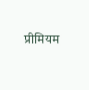प्रीमियम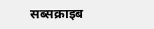सब्सक्राइब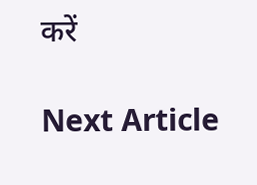करें

Next Article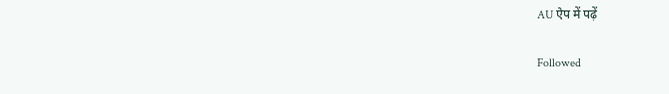AU ऐप में पढ़ें

Followed